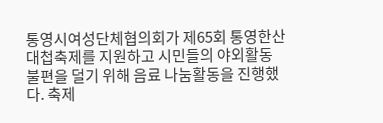통영시여성단체협의회가 제65회 통영한산대첩축제를 지원하고 시민들의 야외활동 불편을 덜기 위해 음료 나눔활동을 진행했다. 축제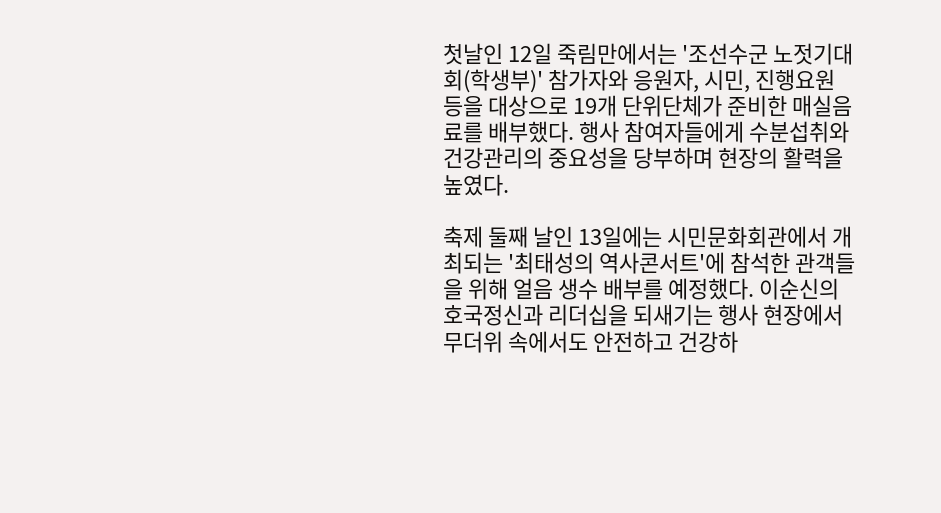첫날인 12일 죽림만에서는 '조선수군 노젓기대회(학생부)' 참가자와 응원자, 시민, 진행요원 등을 대상으로 19개 단위단체가 준비한 매실음료를 배부했다. 행사 참여자들에게 수분섭취와 건강관리의 중요성을 당부하며 현장의 활력을 높였다.

축제 둘째 날인 13일에는 시민문화회관에서 개최되는 '최태성의 역사콘서트'에 참석한 관객들을 위해 얼음 생수 배부를 예정했다. 이순신의 호국정신과 리더십을 되새기는 행사 현장에서 무더위 속에서도 안전하고 건강하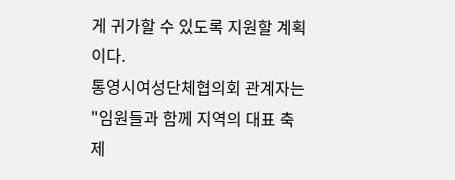게 귀가할 수 있도록 지원할 계획이다.
통영시여성단체협의회 관계자는 "임원들과 함께 지역의 대표 축제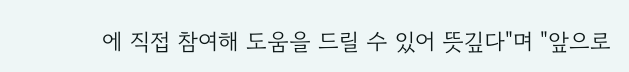에 직접 참여해 도움을 드릴 수 있어 뜻깊다"며 "앞으로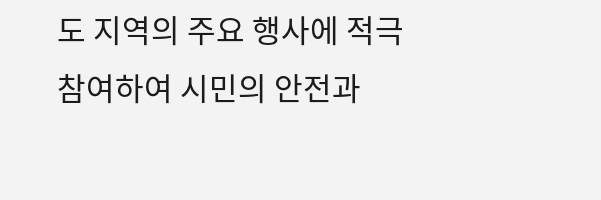도 지역의 주요 행사에 적극 참여하여 시민의 안전과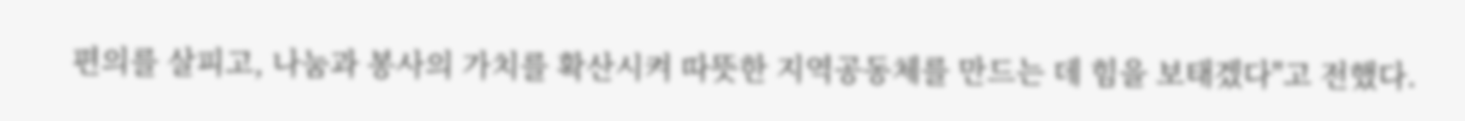편의를 살피고, 나눔과 봉사의 가치를 확산시켜 따뜻한 지역공동체를 만드는 데 힘을 보태겠다"고 전했다.